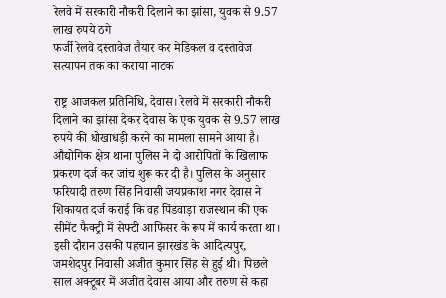रेलवे में सरकारी नौकरी दिलाने का झांसा, युवक से 9.57 लाख रुपये ठगे
फर्जी रेलवे दस्तावेज तैयार कर मेडिकल व दस्तावेज सत्यापन तक का कराया नाटक

राष्ट्र आजकल प्रतिनिधि, देवास। रेलवे में सरकारी नौकरी दिलाने का झांसा देकर देवास के एक युवक से 9.57 लाख रुपये की धोखाधड़ी करने का मामला सामने आया है। औद्योगिक क्षेत्र थाना पुलिस ने दो आरोपितों के खिलाफ प्रकरण दर्ज कर जांच शुरू कर दी है। पुलिस के अनुसार फरियादी तरुण सिंह निवासी जयप्रकाश नगर देवास ने शिकायत दर्ज कराई कि वह पिंडवाड़ा राजस्थान की एक सीमेंट फैक्ट्री में सेफ्टी आफिसर के रूप में कार्य करता था। इसी दौरान उसकी पहचान झारखंड के आदित्यपुर, जमशेदपुर निवासी अजीत कुमार सिंह से हुई थी। पिछले साल अक्टूबर में अजीत देवास आया और तरुण से कहा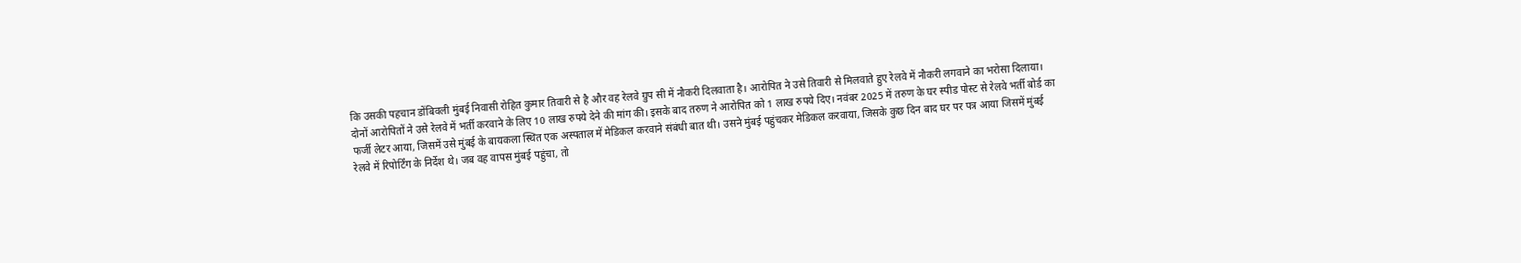कि उसकी पहचान डोंबिवली मुंबई निवासी रोहित कुमार तिवारी से है और वह रेलवे ग्रुप सी में नौकरी दिलवाता है। आरोपित ने उसे तिवारी से मिलवाते हुए रेलवे में नौकरी लगवाने का भरोसा दिलाया।
दोनों आरोपितों ने उसे रेलवे में भर्ती करवाने के लिए 10 लाख रुपये देने की मांग की। इसके बाद तरुण ने आरोपित को 1 लाख रुपये दिए। नवंबर 2025 में तरुण के घर स्पीड पोस्ट से रेलवे भर्ती बोर्ड का फर्जी लेटर आया, जिसमें उसे मुंबई के बायकला स्थित एक अस्पताल में मेडिकल करवाने संबंधी बात थी। उसने मुंबई पहुंचकर मेडिकल करवाया, जिसके कुछ दिन बाद घर पर पत्र आया जिसमें मुंबई रेलवे में रिपोर्टिंग के निर्देश थे। जब वह वापस मुंबई पहुंचा, तो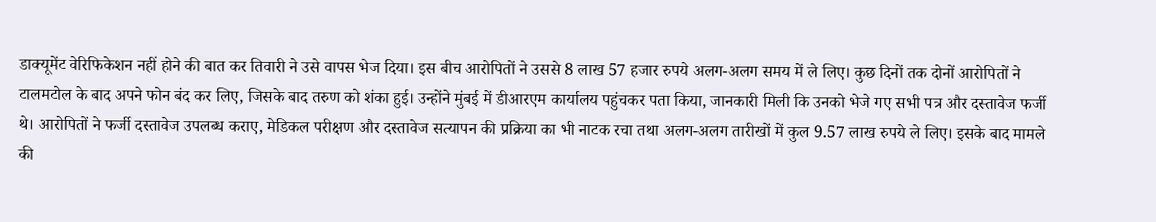डाक्यूमेंट वेरिफिकेशन नहीं होने की बात कर तिवारी ने उसे वापस भेज दिया। इस बीच आरोपितों ने उससे 8 लाख 57 हजार रुपये अलग-अलग समय में ले लिए। कुछ दिनों तक दोनों आरोपितों ने टालमटोल के बाद अपने फोन बंद कर लिए, जिसके बाद तरुण को शंका हुई। उन्होंने मुंबई में डीआरएम कार्यालय पहुंचकर पता किया, जानकारी मिली कि उनको भेजे गए सभी पत्र और दस्तावेज फर्जी थे। आरोपितों ने फर्जी दस्तावेज उपलब्ध कराए, मेडिकल परीक्षण और दस्तावेज सत्यापन की प्रक्रिया का भी नाटक रचा तथा अलग-अलग तारीखों में कुल 9.57 लाख रुपये ले लिए। इसके बाद मामले की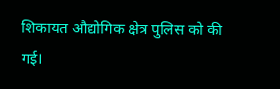शिकायत औद्योगिक क्षेत्र पुलिस को की गई।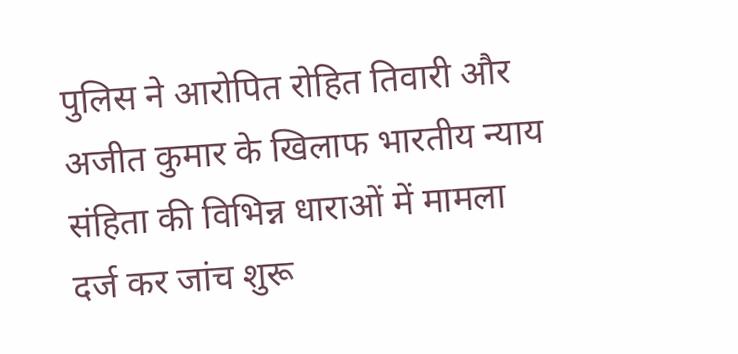पुलिस ने आरोपित रोहित तिवारी और अजीत कुमार के खिलाफ भारतीय न्याय संहिता की विभिन्न धाराओं में मामला दर्ज कर जांच शुरू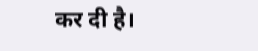कर दी है।